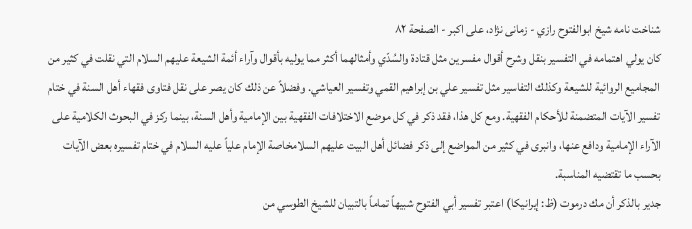شناخت نامه شيخ ابوالفتوح رازي - زمانی نژاد، علی اکبر - الصفحة ٨٢
كان يولي اهتمامه في التفسير بنقل وشرح أقوال مفسرين مثل قتادة والسُدّي وأمثالهما أكثر مما يوليه بأقوال وآراء أئمة الشيعة عليهم السلام التي نقلت في كثير من المجاميع الروائية للشيعة وكذلك التفاسير مثل تفسير علي بن إبراهيم القمي وتفسير العياشي. وفضلاً عن ذلك كان يصر على نقل فتاوى فقهاء أهل السنة في ختام تفسير الآيات المتضمنة للأحكام الفقهية. ومع كل هذا، فقد ذكر في كل موضع الاختلافات الفقهية بين الإمامية وأهل السنة، بينما ركز في البحوث الكلامية على الآراء الإمامية ودافع عنها، وانبرى في كثير من المواضع إلى ذكر فضائل أهل البيت عليهم السلامخاصة الإمام علياً عليه السلام في ختام تفسيره بعض الآيات بحسب ما تقتضيه المناسبة.
جدير بالذكر أن مك درموت (ظ: إيرانيكا) اعتبر تفسير أبي الفتوح شبيهاً تماماً بالتبيان للشيخ الطوسي من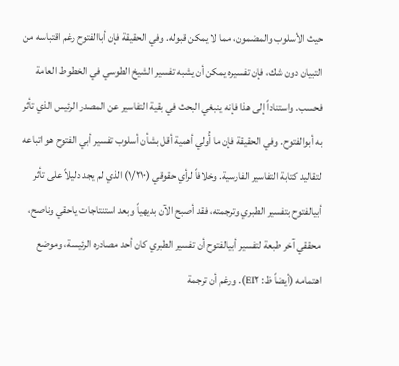حيث الأسلوب والمضمون، مما لا يمكن قبوله. وفي الحقيقة فإن أباالفتوح رغم اقتباسه من التبيان دون شك، فإن تفسيره يمكن أن يشبه تفسير الشيخ الطوسي في الخطوط العامة فحسب. واستناداً إلى هذا فإنه ينبغي البحث في بقية التفاسير عن المصدر الرئيس الذي تأثر به أبوالفتوح. وفي الحقيقة فإن ما أُولي أهمية أقل بشأن أسلوب تفسير أبي الفتوح هو اتباعه لتقاليد كتابة التفاسير الفارسية. وخلافاً لرأي حقوقي (۱/۲۱۰) الذي لم يجد دليلاً على تأثر أبيالفتوح بتفسير الطبري وترجمته، فقد أصبح الآن بديهياً وبعد استنتاجات ياحقي وناصح، محققي آخر طبعة لتفسير أبيالفتوح أن تفسير الطبري كان أحد مصادره الرئيسة، وموضع اهتمامه (أيضاً ظ: EI۲). ورغم أن ترجمة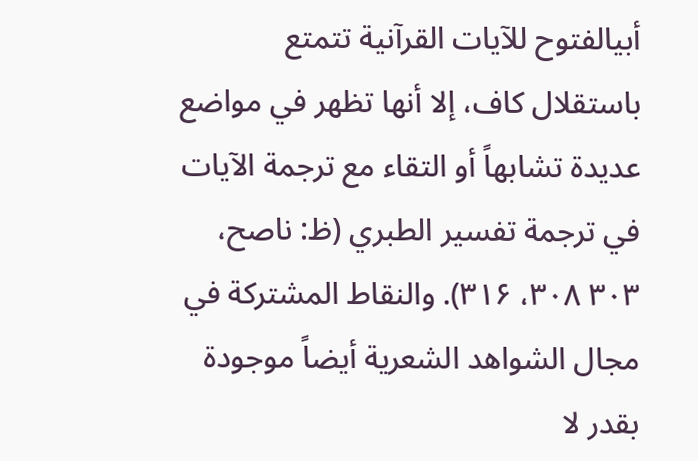أبيالفتوح للآيات القرآنية تتمتع باستقلال كاف، إلا أنها تظهر في مواضع عديدة تشابهاً أو التقاء مع ترجمة الآيات في ترجمة تفسير الطبري (ظ: ناصح، ۳۰۳ ۳۰۸، ۳۱۶). والنقاط المشتركة في مجال الشواهد الشعرية أيضاً موجودة بقدر لا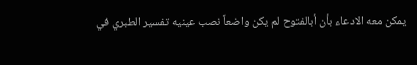يمكن معه الادعاء بأن أبالفتوح لم يكن واضعاً نصب عينيه تفسير الطبري في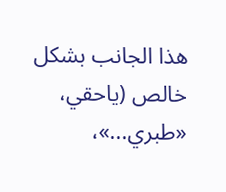هذا الجانب بشكل خالص (ياحقي، «طبري...»،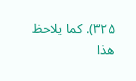۳۲۵). كما يلاحظ هذا